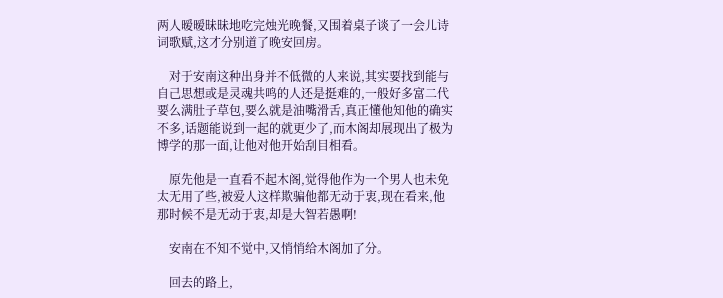两人暧暧昧昧地吃完烛光晚餐,又围着桌子谈了一会儿诗词歌赋,这才分别道了晚安回房。

    对于安南这种出身并不低微的人来说,其实要找到能与自己思想或是灵魂共鸣的人还是挺难的,一般好多富二代要么满肚子草包,要么就是油嘴滑舌,真正懂他知他的确实不多,话题能说到一起的就更少了,而木阁却展现出了极为博学的那一面,让他对他开始刮目相看。

    原先他是一直看不起木阁,觉得他作为一个男人也未免太无用了些,被爱人这样欺骗他都无动于衷,现在看来,他那时候不是无动于衷,却是大智若愚啊!

    安南在不知不觉中,又悄悄给木阁加了分。

    回去的路上,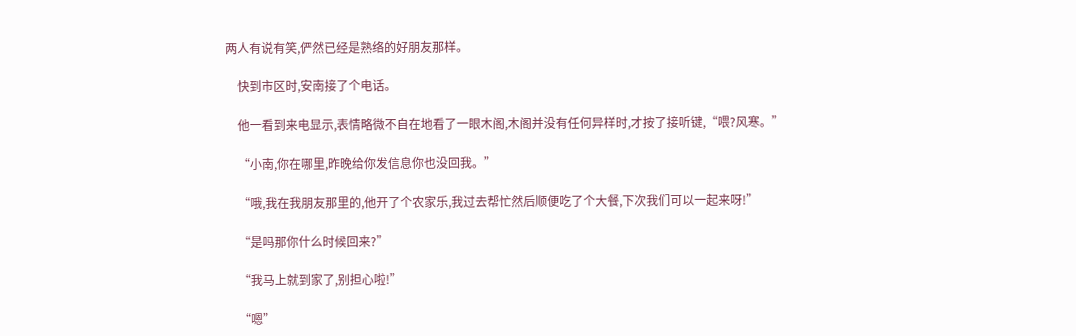两人有说有笑,俨然已经是熟络的好朋友那样。

    快到市区时,安南接了个电话。

    他一看到来电显示,表情略微不自在地看了一眼木阁,木阁并没有任何异样时,才按了接听键,“喂?风寒。”

    “小南,你在哪里,昨晚给你发信息你也没回我。”

    “哦,我在我朋友那里的,他开了个农家乐,我过去帮忙然后顺便吃了个大餐,下次我们可以一起来呀!”

    “是吗那你什么时候回来?”

    “我马上就到家了,别担心啦!”

    “嗯”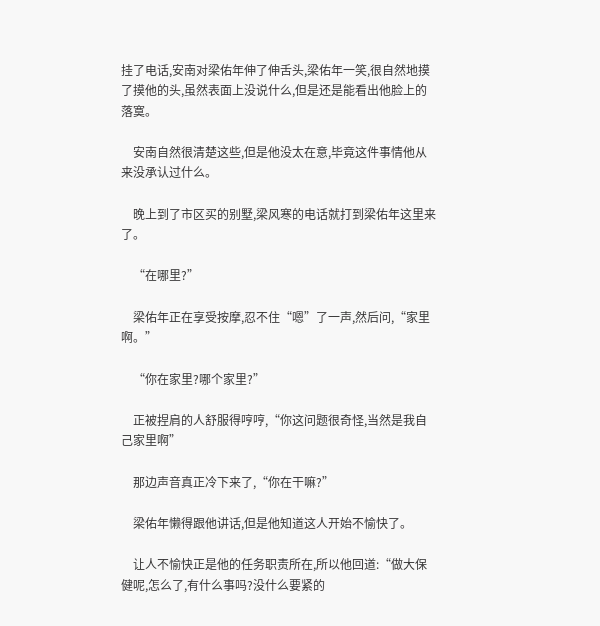挂了电话,安南对梁佑年伸了伸舌头,梁佑年一笑,很自然地摸了摸他的头,虽然表面上没说什么,但是还是能看出他脸上的落寞。

    安南自然很清楚这些,但是他没太在意,毕竟这件事情他从来没承认过什么。

    晚上到了市区买的别墅,梁风寒的电话就打到梁佑年这里来了。

    “在哪里?”

    梁佑年正在享受按摩,忍不住“嗯”了一声,然后问,“家里啊。”

    “你在家里?哪个家里?”

    正被捏肩的人舒服得哼哼,“你这问题很奇怪,当然是我自己家里啊”

    那边声音真正冷下来了,“你在干嘛?”

    梁佑年懒得跟他讲话,但是他知道这人开始不愉快了。

    让人不愉快正是他的任务职责所在,所以他回道:“做大保健呢,怎么了,有什么事吗?没什么要紧的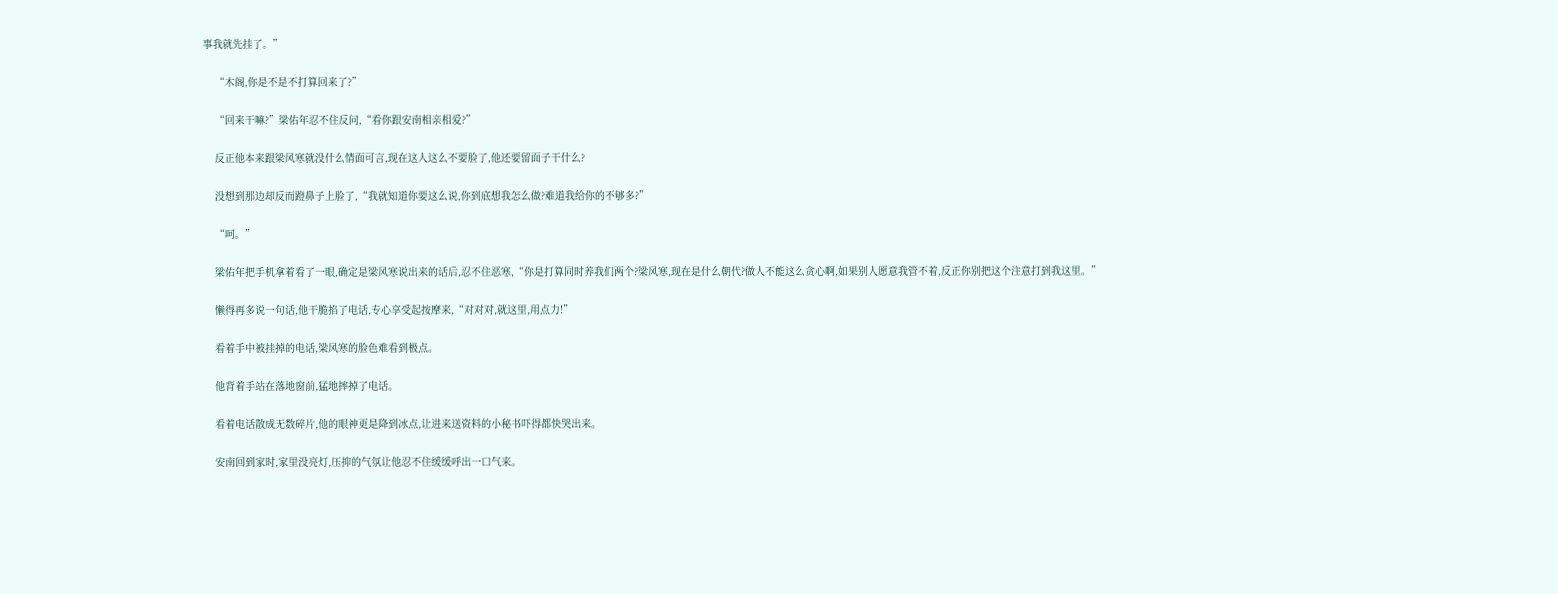事我就先挂了。”

    “木阁,你是不是不打算回来了?”

    “回来干嘛?”梁佑年忍不住反问,“看你跟安南相亲相爱?”

    反正他本来跟梁风寒就没什么情面可言,现在这人这么不要脸了,他还要留面子干什么?

    没想到那边却反而蹬鼻子上脸了,“我就知道你要这么说,你到底想我怎么做?难道我给你的不够多?”

    “呵。”

    梁佑年把手机拿着看了一眼,确定是梁风寒说出来的话后,忍不住恶寒,“你是打算同时养我们两个?梁风寒,现在是什么朝代?做人不能这么贪心啊,如果别人愿意我管不着,反正你别把这个注意打到我这里。”

    懒得再多说一句话,他干脆掐了电话,专心享受起按摩来,“对对对,就这里,用点力!”

    看着手中被挂掉的电话,梁风寒的脸色难看到极点。

    他背着手站在落地窗前,猛地摔掉了电话。

    看着电话散成无数碎片,他的眼神更是降到冰点,让进来送资料的小秘书吓得都快哭出来。

    安南回到家时,家里没亮灯,压抑的气氛让他忍不住缓缓呼出一口气来。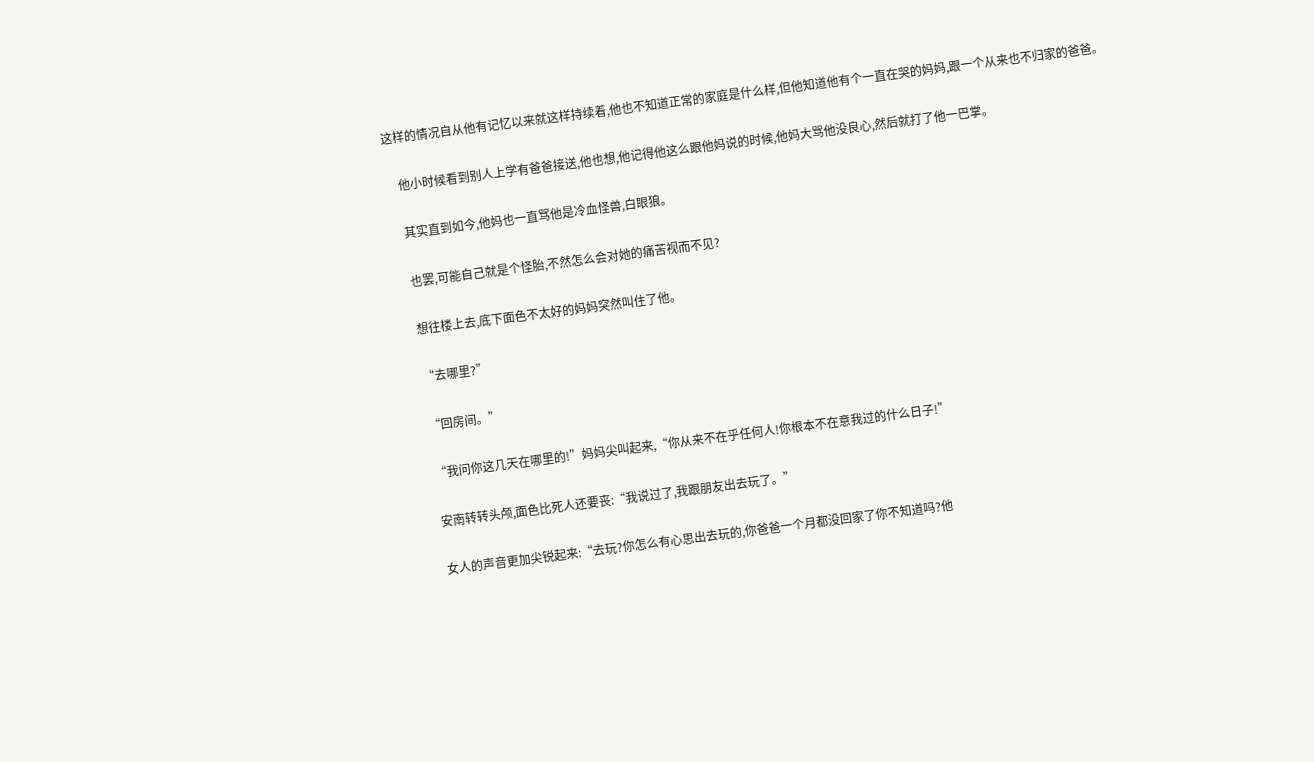这样的情况自从他有记忆以来就这样持续着,他也不知道正常的家庭是什么样,但他知道他有个一直在哭的妈妈,跟一个从来也不归家的爸爸。

    他小时候看到别人上学有爸爸接送,他也想,他记得他这么跟他妈说的时候,他妈大骂他没良心,然后就打了他一巴掌。

    其实直到如今,他妈也一直骂他是冷血怪兽,白眼狼。

    也罢,可能自己就是个怪胎,不然怎么会对她的痛苦视而不见?

    想往楼上去,底下面色不太好的妈妈突然叫住了他。

    “去哪里?”

    “回房间。”

    “我问你这几天在哪里的!”妈妈尖叫起来,“你从来不在乎任何人!你根本不在意我过的什么日子!”

    安南转转头颅,面色比死人还要丧:“我说过了,我跟朋友出去玩了。”

    女人的声音更加尖锐起来:“去玩?你怎么有心思出去玩的,你爸爸一个月都没回家了你不知道吗?他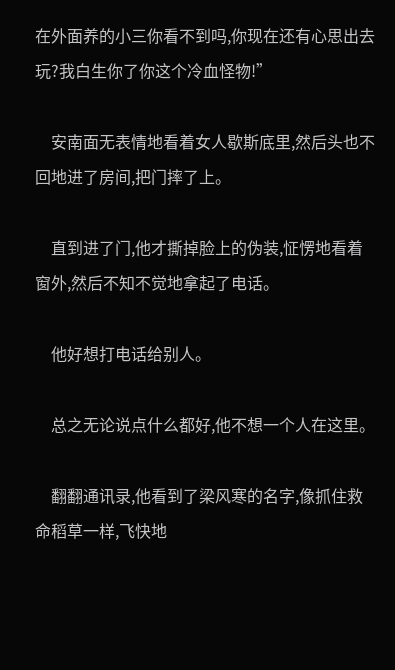在外面养的小三你看不到吗,你现在还有心思出去玩?我白生你了你这个冷血怪物!”

    安南面无表情地看着女人歇斯底里,然后头也不回地进了房间,把门摔了上。

    直到进了门,他才撕掉脸上的伪装,怔愣地看着窗外,然后不知不觉地拿起了电话。

    他好想打电话给别人。

    总之无论说点什么都好,他不想一个人在这里。

    翻翻通讯录,他看到了梁风寒的名字,像抓住救命稻草一样,飞快地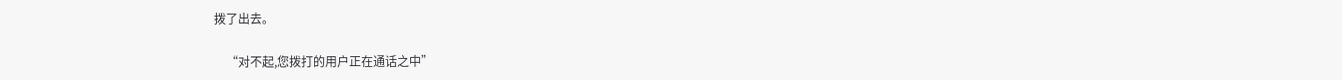拨了出去。

    “对不起,您拨打的用户正在通话之中”